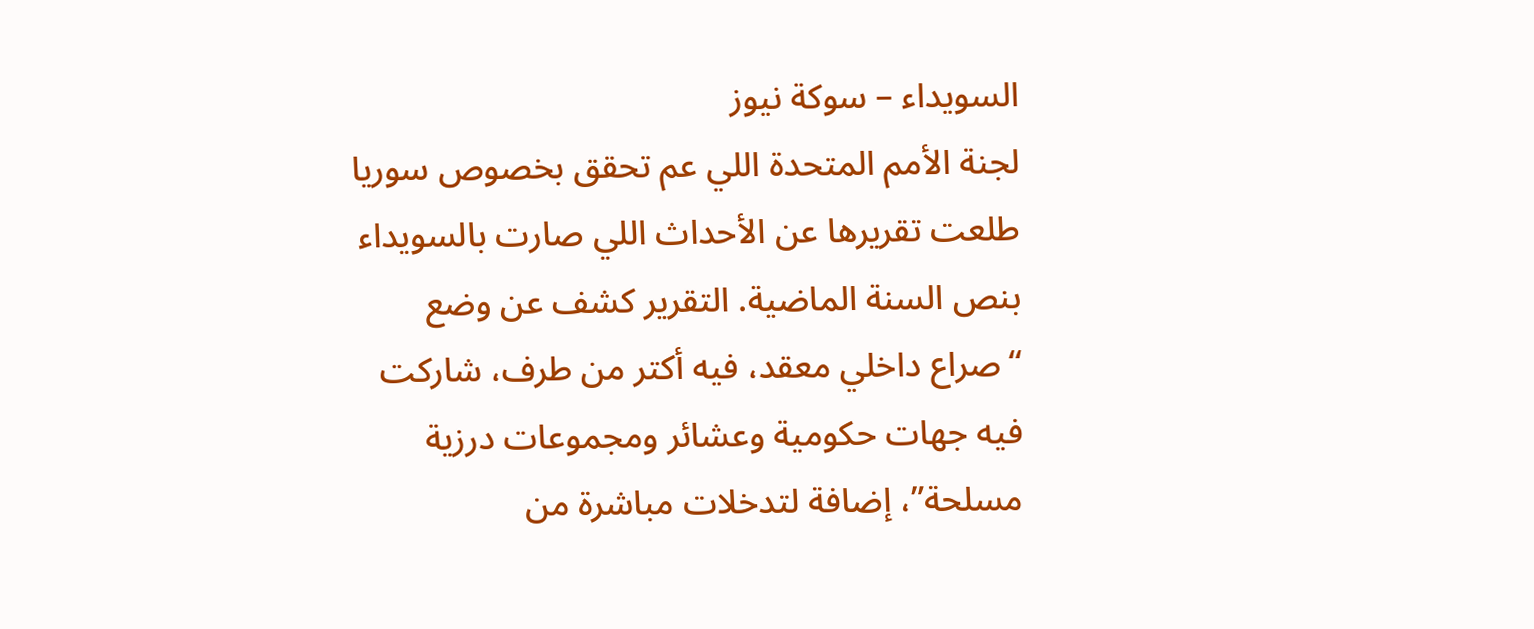السويداء – سوكة نيوز
لجنة الأمم المتحدة اللي عم تحقق بخصوص سوريا طلعت تقريرها عن الأحداث اللي صارت بالسويداء بنص السنة الماضية. التقرير كشف عن وضع “صراع داخلي معقد، فيه أكتر من طرف، شاركت فيه جهات حكومية وعشائر ومجموعات درزية مسلحة”، إضافة لتدخلات مباشرة من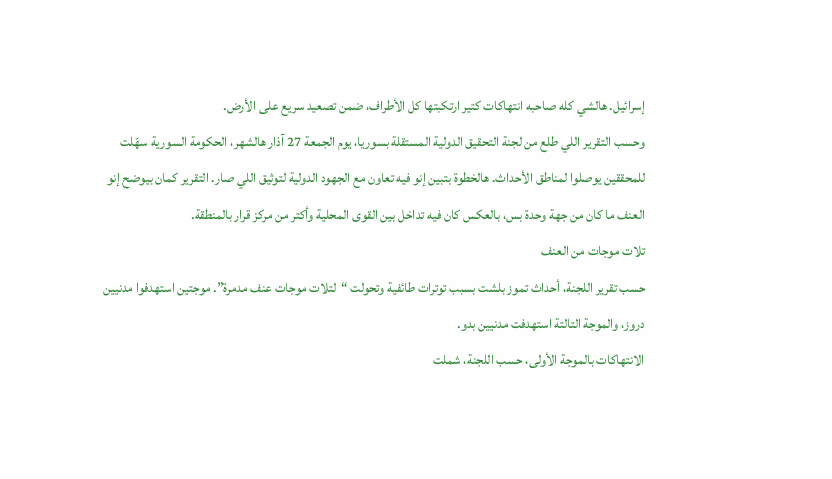إسرائيل. هالشي كله صاحبه انتهاكات كتير ارتكبتها كل الأطراف، ضمن تصعيد سريع على الأرض.
وحسب التقرير اللي طلع من لجنة التحقيق الدولية المستقلة بسوريا، يوم الجمعة 27 آذار هالشهر، الحكومة السورية سهّلت للمحققين يوصلوا لمناطق الأحداث. هالخطوة بتبين إنو فيه تعاون مع الجهود الدولية لتوثيق اللي صار. التقرير كمان بيوضح إنو العنف ما كان من جهة وحدة بس، بالعكس كان فيه تداخل بين القوى المحلية وأكتر من مركز قرار بالمنطقة.
تلات موجات من العنف
حسب تقرير اللجنة، أحداث تموز بلشت بسبب توترات طائفية وتحولت “لتلات موجات عنف مدمرة”. موجتين استهدفوا مدنيين دروز، والموجة التالتة استهدفت مدنيين بدو.
الانتهاكات بالموجة الأولى، حسب اللجنة، شملت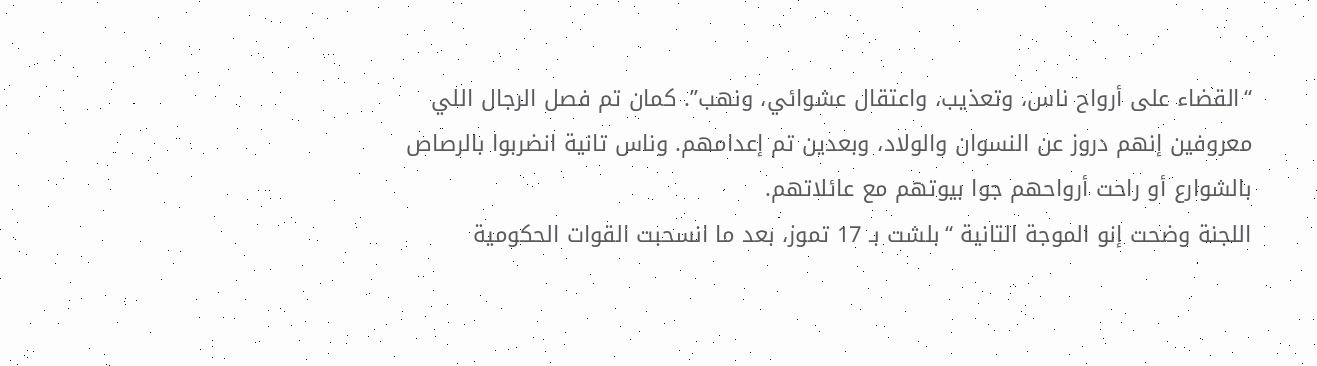“القضاء على أرواح ناس، وتعذيب، واعتقال عشوائي، ونهب”. كمان تم فصل الرجال اللي معروفين إنهم دروز عن النسوان والولاد، وبعدين تم إعدامهم. وناس تانية انضربوا بالرصاص بالشوارع أو راحت أرواحهم جوا بيوتهم مع عائلاتهم.
اللجنة وضحت إنو الموجة التانية “بلشت بـ 17 تموز، بعد ما انسحبت القوات الحكومية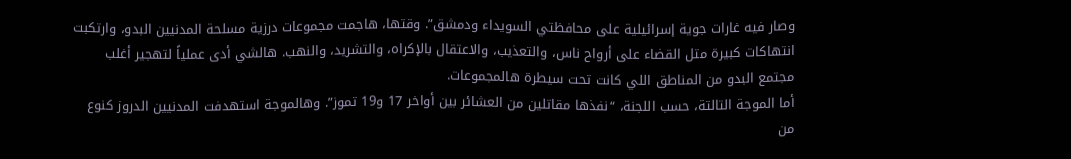وصار فيه غارات جوية إسرائيلية على محافظتي السويداء ودمشق”. وقتها، هاجمت مجموعات درزية مسلحة المدنيين البدو، وارتكبت انتهاكات كبيرة متل القضاء على أرواح ناس، والتعذيب، والاعتقال بالإكراه، والتشريد، والنهب. هالشي أدى عملياً لتهجير أغلب مجتمع البدو من المناطق اللي كانت تحت سيطرة هالمجموعات.
أما الموجة التالتة، حسب اللجنة، “نفذها مقاتلين من العشائر بين أواخر 17 و19 تموز”. وهالموجة استهدفت المدنيين الدروز كنوع من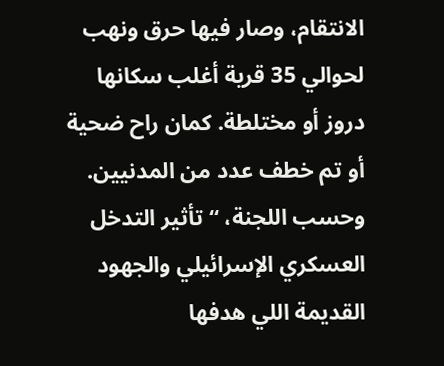الانتقام، وصار فيها حرق ونهب لحوالي 35 قرية أغلب سكانها دروز أو مختلطة. كمان راح ضحية أو تم خطف عدد من المدنيين.
وحسب اللجنة، “تأثير التدخل العسكري الإسرائيلي والجهود القديمة اللي هدفها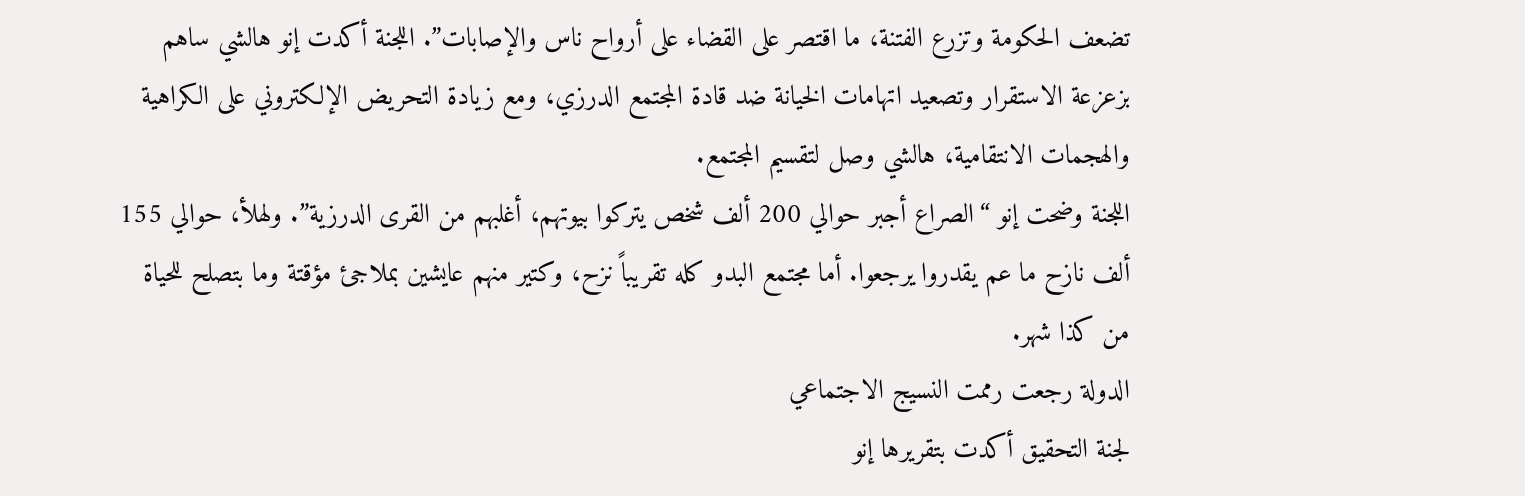تضعف الحكومة وتزرع الفتنة، ما اقتصر على القضاء على أرواح ناس والإصابات”. اللجنة أكدت إنو هالشي ساهم بزعزعة الاستقرار وتصعيد اتهامات الخيانة ضد قادة المجتمع الدرزي، ومع زيادة التحريض الإلكتروني على الكراهية والهجمات الانتقامية، هالشي وصل لتقسيم المجتمع.
اللجنة وضحت إنو “الصراع أجبر حوالي 200 ألف شخص يتركوا بيوتهم، أغلبهم من القرى الدرزية”. ولهلأ، حوالي 155 ألف نازح ما عم يقدروا يرجعوا. أما مجتمع البدو كله تقريباً نزح، وكتير منهم عايشين بملاجئ مؤقتة وما بتصلح للحياة من كذا شهر.
الدولة رجعت رممت النسيج الاجتماعي
لجنة التحقيق أكدت بتقريرها إنو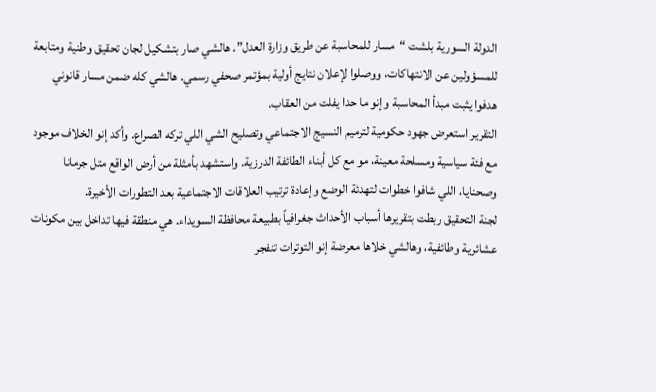الدولة السورية بلشت “مسار للمحاسبة عن طريق وزارة العدل”. هالشي صار بتشكيل لجان تحقيق وطنية ومتابعة للمسؤولين عن الانتهاكات، ووصلوا لإعلان نتايج أولية بمؤتمر صحفي رسمي. هالشي كله ضمن مسار قانوني هدفوا يثبت مبدأ المحاسبة وإنو ما حدا يفلت من العقاب.
التقرير استعرض جهود حكومية لترميم النسيج الاجتماعي وتصليح الشي اللي تركه الصراع. وأكد إنو الخلاف موجود مع فئة سياسية ومسلحة معينة، مو مع كل أبناء الطائفة الدرزية. واستشهد بأمثلة من أرض الواقع متل جرمانا وصحنايا، اللي شافوا خطوات لتهدئة الوضع وإعادة ترتيب العلاقات الاجتماعية بعد التطورات الأخيرة.
لجنة التحقيق ربطت بتقريرها أسباب الأحداث جغرافياً بطبيعة محافظة السويداء. هي منطقة فيها تداخل بين مكونات عشائرية وطائفية، وهالشي خلاها معرضة إنو التوترات تنفجر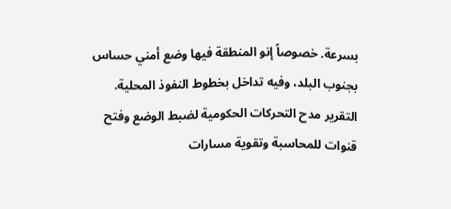بسرعة. خصوصاً إنو المنطقة فيها وضع أمني حساس بجنوب البلد، وفيه تداخل بخطوط النفوذ المحلية.
التقرير مدح التحركات الحكومية لضبط الوضع وفتح قنوات للمحاسبة وتقوية مسارات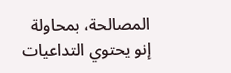المصالحة، بمحاولة إنو يحتوي التداعيات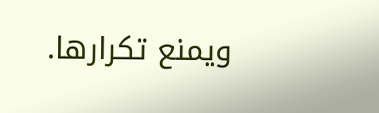ويمنع تكرارها.